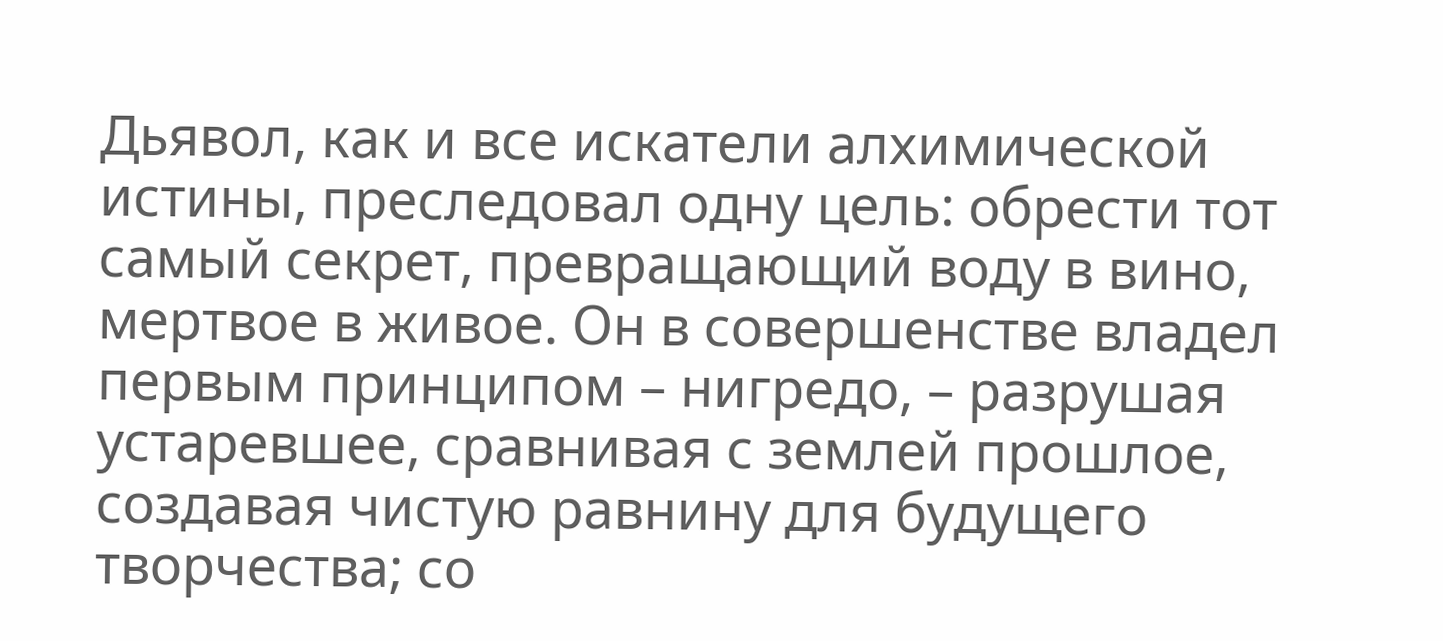Дьявол, как и все искатели алхимической истины, преследовал одну цель: обрести тот самый секрет, превращающий воду в вино, мертвое в живое. Он в совершенстве владел первым принципом – нигредо, – разрушая устаревшее, сравнивая с землей прошлое, создавая чистую равнину для будущего творчества; со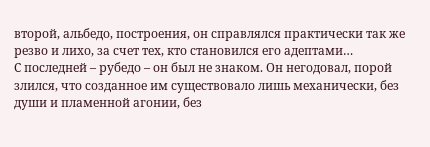второй, альбедо, построения, он справлялся практически так же резво и лихо, за счет тех, кто становился его адептами…
С последней – рубедо – он был не знаком. Он негодовал, порой злился, что созданное им существовало лишь механически, без души и пламенной агонии, без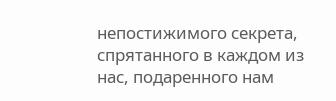непостижимого секрета, спрятанного в каждом из нас, подаренного нам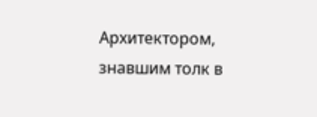Архитектором, знавшим толк в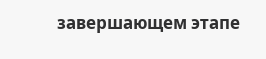завершающем этапе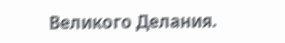Великого Делания.